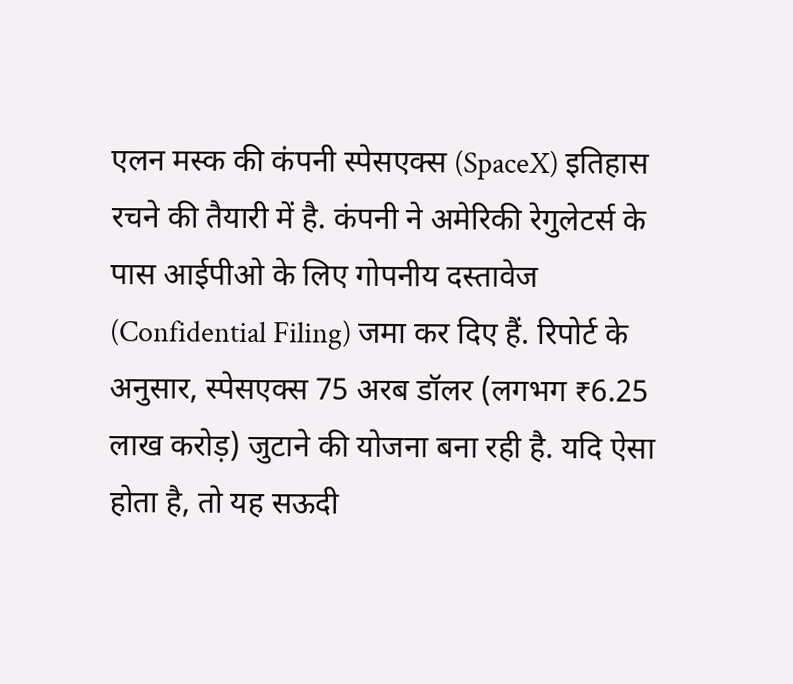एलन मस्क की कंपनी स्पेसएक्स (SpaceX) इतिहास रचने की तैयारी में है. कंपनी ने अमेरिकी रेगुलेटर्स के पास आईपीओ के लिए गोपनीय दस्तावेज (Confidential Filing) जमा कर दिए हैं. रिपोर्ट के अनुसार, स्पेसएक्स 75 अरब डॉलर (लगभग ₹6.25 लाख करोड़) जुटाने की योजना बना रही है. यदि ऐसा होता है, तो यह सऊदी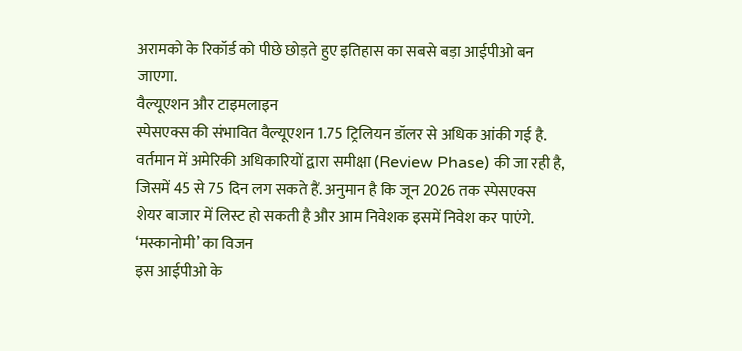अरामको के रिकॉर्ड को पीछे छोड़ते हुए इतिहास का सबसे बड़ा आईपीओ बन जाएगा.
वैल्यूएशन और टाइमलाइन
स्पेसएक्स की संभावित वैल्यूएशन 1.75 ट्रिलियन डॉलर से अधिक आंकी गई है. वर्तमान में अमेरिकी अधिकारियों द्वारा समीक्षा (Review Phase) की जा रही है, जिसमें 45 से 75 दिन लग सकते हैं. अनुमान है कि जून 2026 तक स्पेसएक्स शेयर बाजार में लिस्ट हो सकती है और आम निवेशक इसमें निवेश कर पाएंगे.
‘मस्कानोमी’ का विजन
इस आईपीओ के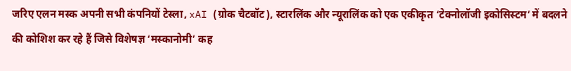जरिए एलन मस्क अपनी सभी कंपनियों टेस्ला, xAI (ग्रोक चैटबॉट), स्टारलिंक और न्यूरालिंक को एक एकीकृत ‘टेक्नोलॉजी इकोसिस्टम’ में बदलने की कोशिश कर रहे हैं जिसे विशेषज्ञ ‘मस्कानोमी’ कह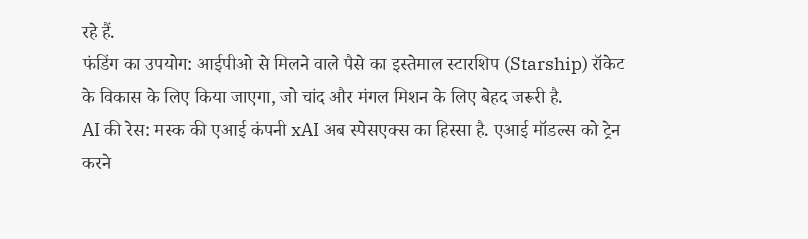रहे हैं.
फंडिंग का उपयोग: आईपीओ से मिलने वाले पैसे का इस्तेमाल स्टारशिप (Starship) रॉकेट के विकास के लिए किया जाएगा, जो चांद और मंगल मिशन के लिए बेहद जरूरी है.
AI की रेस: मस्क की एआई कंपनी xAI अब स्पेसएक्स का हिस्सा है. एआई मॉडल्स को ट्रेन करने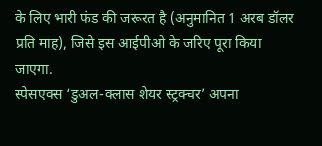के लिए भारी फंड की जरूरत है (अनुमानित 1 अरब डॉलर प्रति माह), जिसे इस आईपीओ के जरिए पूरा किया जाएगा.
स्पेसएक्स ‘डुअल-क्लास शेयर स्ट्रक्चर’ अपना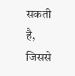सकती है, जिससे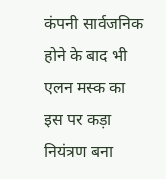कंपनी सार्वजनिक होने के बाद भी एलन मस्क का इस पर कड़ा नियंत्रण बना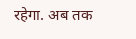रहेगा. अब तक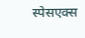स्पेसएक्स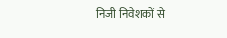निजी निवेशकों से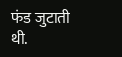फंड जुटाती थी.